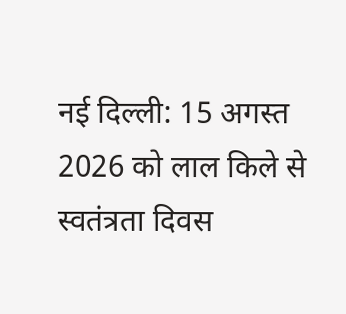नई दिल्ली: 15 अगस्त 2026 को लाल किले से स्वतंत्रता दिवस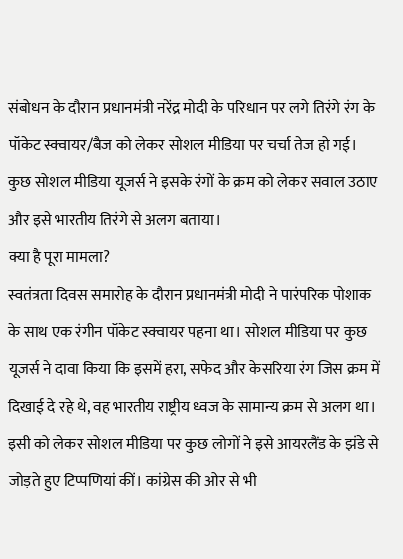संबोधन के दौरान प्रधानमंत्री नरेंद्र मोदी के परिधान पर लगे तिरंगे रंग के पॉकेट स्क्वायर/बैज को लेकर सोशल मीडिया पर चर्चा तेज हो गई। कुछ सोशल मीडिया यूजर्स ने इसके रंगों के क्रम को लेकर सवाल उठाए और इसे भारतीय तिरंगे से अलग बताया।
क्या है पूरा मामला?
स्वतंत्रता दिवस समारोह के दौरान प्रधानमंत्री मोदी ने पारंपरिक पोशाक के साथ एक रंगीन पॉकेट स्क्वायर पहना था। सोशल मीडिया पर कुछ यूजर्स ने दावा किया कि इसमें हरा, सफेद और केसरिया रंग जिस क्रम में दिखाई दे रहे थे, वह भारतीय राष्ट्रीय ध्वज के सामान्य क्रम से अलग था।
इसी को लेकर सोशल मीडिया पर कुछ लोगों ने इसे आयरलैंड के झंडे से जोड़ते हुए टिप्पणियां कीं। कांग्रेस की ओर से भी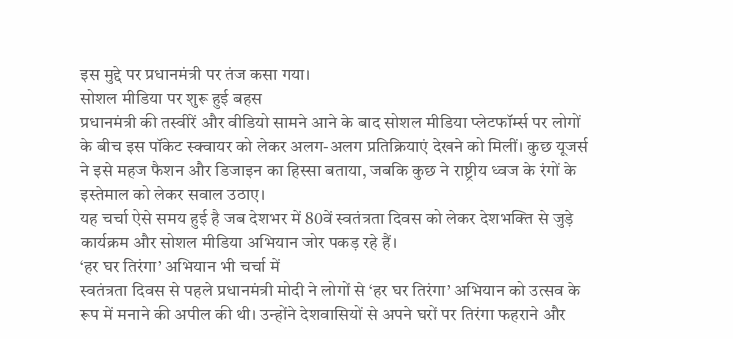इस मुद्दे पर प्रधानमंत्री पर तंज कसा गया।
सोशल मीडिया पर शुरू हुई बहस
प्रधानमंत्री की तस्वीरें और वीडियो सामने आने के बाद सोशल मीडिया प्लेटफॉर्म्स पर लोगों के बीच इस पॉकेट स्क्वायर को लेकर अलग-अलग प्रतिक्रियाएं देखने को मिलीं। कुछ यूजर्स ने इसे महज फैशन और डिजाइन का हिस्सा बताया, जबकि कुछ ने राष्ट्रीय ध्वज के रंगों के इस्तेमाल को लेकर सवाल उठाए।
यह चर्चा ऐसे समय हुई है जब देशभर में 80वें स्वतंत्रता दिवस को लेकर देशभक्ति से जुड़े कार्यक्रम और सोशल मीडिया अभियान जोर पकड़ रहे हैं।
‘हर घर तिरंगा’ अभियान भी चर्चा में
स्वतंत्रता दिवस से पहले प्रधानमंत्री मोदी ने लोगों से ‘हर घर तिरंगा’ अभियान को उत्सव के रूप में मनाने की अपील की थी। उन्होंने देशवासियों से अपने घरों पर तिरंगा फहराने और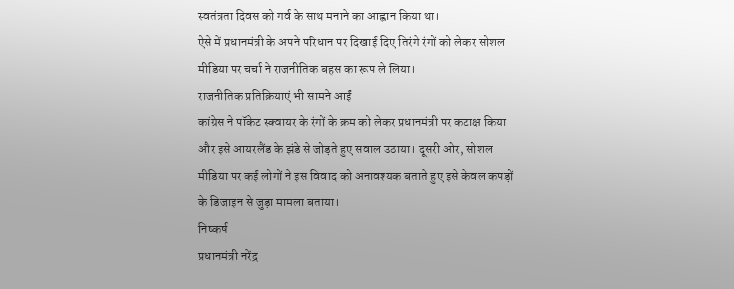स्वतंत्रता दिवस को गर्व के साथ मनाने का आह्वान किया था।
ऐसे में प्रधानमंत्री के अपने परिधान पर दिखाई दिए तिरंगे रंगों को लेकर सोशल मीडिया पर चर्चा ने राजनीतिक बहस का रूप ले लिया।
राजनीतिक प्रतिक्रियाएं भी सामने आईं
कांग्रेस ने पॉकेट स्क्वायर के रंगों के क्रम को लेकर प्रधानमंत्री पर कटाक्ष किया और इसे आयरलैंड के झंडे से जोड़ते हुए सवाल उठाया। दूसरी ओर, सोशल मीडिया पर कई लोगों ने इस विवाद को अनावश्यक बताते हुए इसे केवल कपड़ों के डिजाइन से जुड़ा मामला बताया।
निष्कर्ष
प्रधानमंत्री नरेंद्र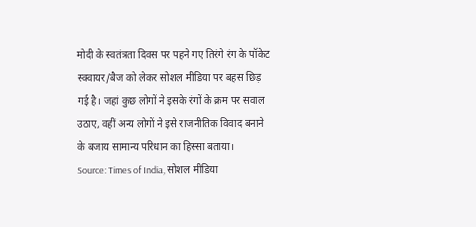मोदी के स्वतंत्रता दिवस पर पहने गए तिरंगे रंग के पॉकेट स्क्वायर/बैज को लेकर सोशल मीडिया पर बहस छिड़ गई है। जहां कुछ लोगों ने इसके रंगों के क्रम पर सवाल उठाए, वहीं अन्य लोगों ने इसे राजनीतिक विवाद बनाने के बजाय सामान्य परिधान का हिस्सा बताया।
Source: Times of India, सोशल मीडिया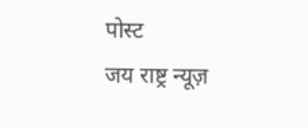पोस्ट
जय राष्ट्र न्यूज़